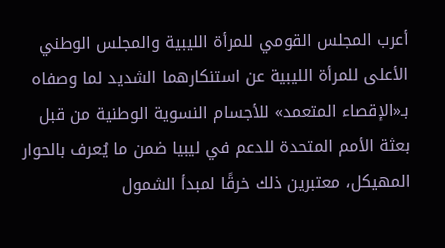أعرب المجلس القومي للمرأة الليبية والمجلس الوطني الأعلى للمرأة الليبية عن استنكارهما الشديد لما وصفاه بـ«الإقصاء المتعمد» للأجسام النسوية الوطنية من قبل بعثة الأمم المتحدة للدعم في ليبيا ضمن ما يُعرف بالحوار المهيكل، معتبرين ذلك خرقًا لمبدأ الشمول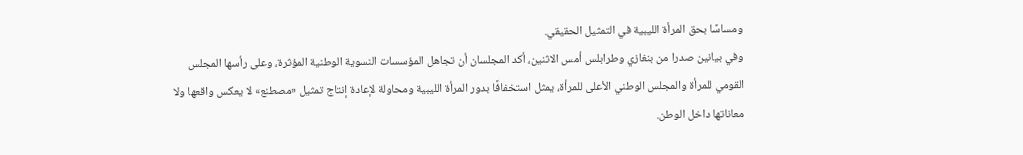ومساسًا بحق المرأة الليبية في التمثيل الحقيقي.
وفي بيانين صدرا من بنغازي وطرابلس أمس الاثنين، أكد المجلسان أن تجاهل المؤسسات النسوية الوطنية المؤثرة، وعلى رأسها المجلس القومي للمرأة والمجلس الوطني الأعلى للمرأة، يمثل استخفافًا بدور المرأة الليبية ومحاولة لإعادة إنتاج تمثيل «مصطنع» لا يعكس واقعها ولا معاناتها داخل الوطن.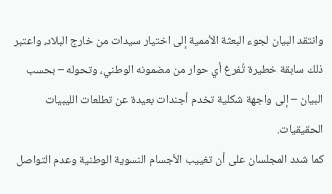وانتقد البيان لجوء البعثة الأممية إلى اختيار سيدات من خارج البلاد، واعتبر ذلك سابقة خطيرة تُفرغ أي حوار من مضمونه الوطني، وتحوله – بحسب البيان – إلى واجهة شكلية تخدم أجندات بعيدة عن تطلعات الليبيات الحقيقيات.
كما شدد المجلسان على أن تغييب الأجسام النسوية الوطنية وعدم التواصل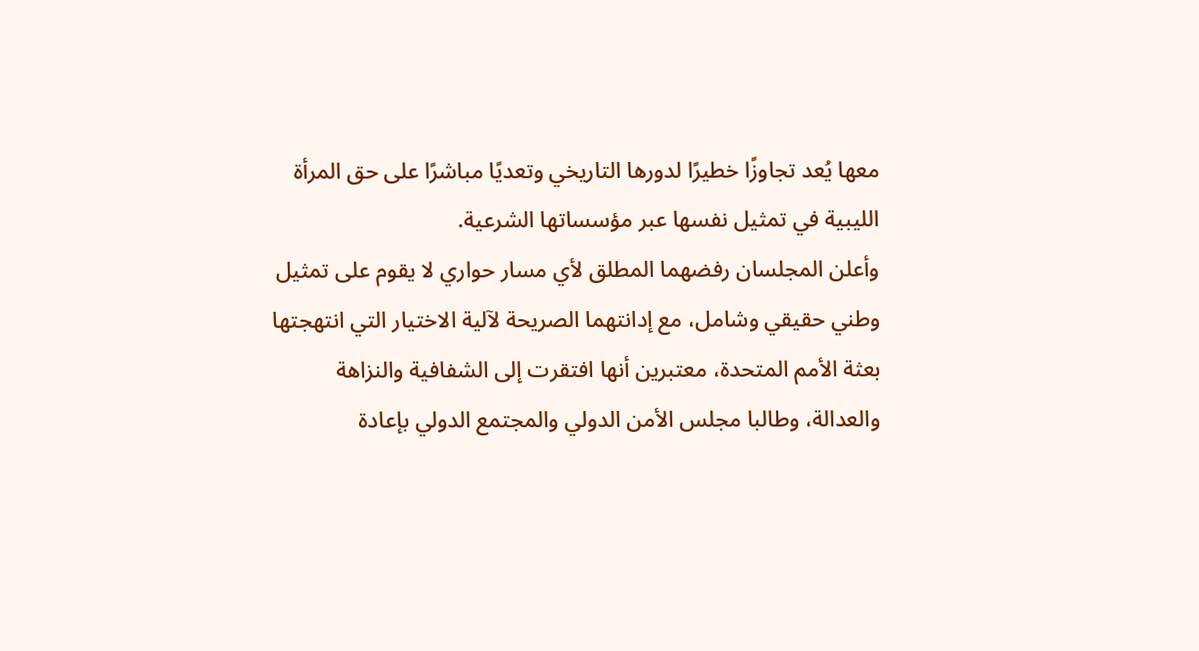معها يُعد تجاوزًا خطيرًا لدورها التاريخي وتعديًا مباشرًا على حق المرأة الليبية في تمثيل نفسها عبر مؤسساتها الشرعية.
وأعلن المجلسان رفضهما المطلق لأي مسار حواري لا يقوم على تمثيل وطني حقيقي وشامل، مع إدانتهما الصريحة لآلية الاختيار التي انتهجتها بعثة الأمم المتحدة، معتبرين أنها افتقرت إلى الشفافية والنزاهة والعدالة، وطالبا مجلس الأمن الدولي والمجتمع الدولي بإعادة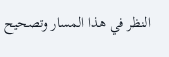النظر في هذا المسار وتصحيح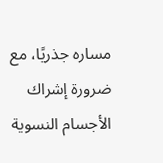مساره جذريًا، مع ضرورة إشراك الأجسام النسوية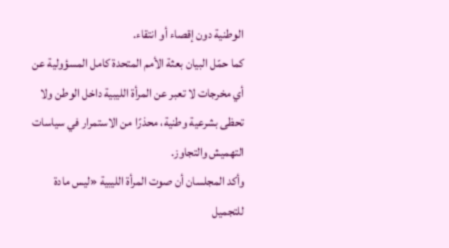الوطنية دون إقصاء أو انتقاء.
كما حمّل البيان بعثة الأمم المتحدة كامل المسؤولية عن أي مخرجات لا تعبر عن المرأة الليبية داخل الوطن ولا تحظى بشرعية وطنية، محذرًا من الاستمرار في سياسات التهميش والتجاوز.
وأكد المجلسان أن صوت المرأة الليبية «ليس مادة للتجميل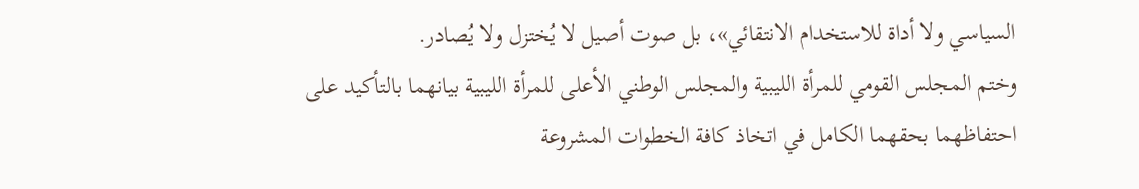السياسي ولا أداة للاستخدام الانتقائي»، بل صوت أصيل لا يُختزل ولا يُصادر.
وختم المجلس القومي للمرأة الليبية والمجلس الوطني الأعلى للمرأة الليبية بيانهما بالتأكيد على احتفاظهما بحقهما الكامل في اتخاذ كافة الخطوات المشروعة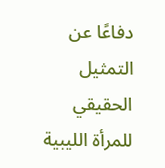دفاعًا عن التمثيل الحقيقي للمرأة الليبية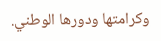وكرامتها ودورها الوطني.